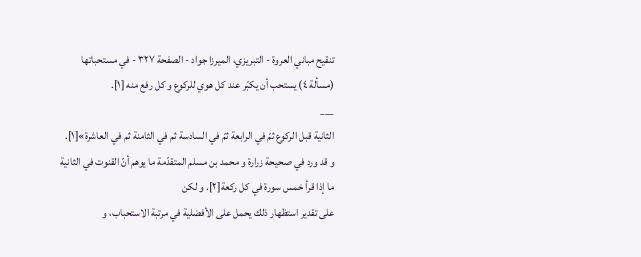تنقيح مباني العروة - التبريزي، الميرزا جواد - الصفحة ٣٢٧ - في مستحباتها
(مسألة ٤) يستحب أن يكبّر عند كل هوي للركوع و كل رفع منه [١].
___
الثانية قبل الركوع ثمّ في الرابعة ثمّ في السادسة ثم في الثامنة ثم في العاشرة»[١].
و قد ورد في صحيحة زرارة و محمد بن مسلم المتقدّمة ما يوهم أنّ القنوت في الثانية
ما إذا قرأ خمس سورة في كل ركعة[٢]. و لكن
على تقدير استظهار ذلك يحمل على الأفضلية في مرتبة الاستحباب، و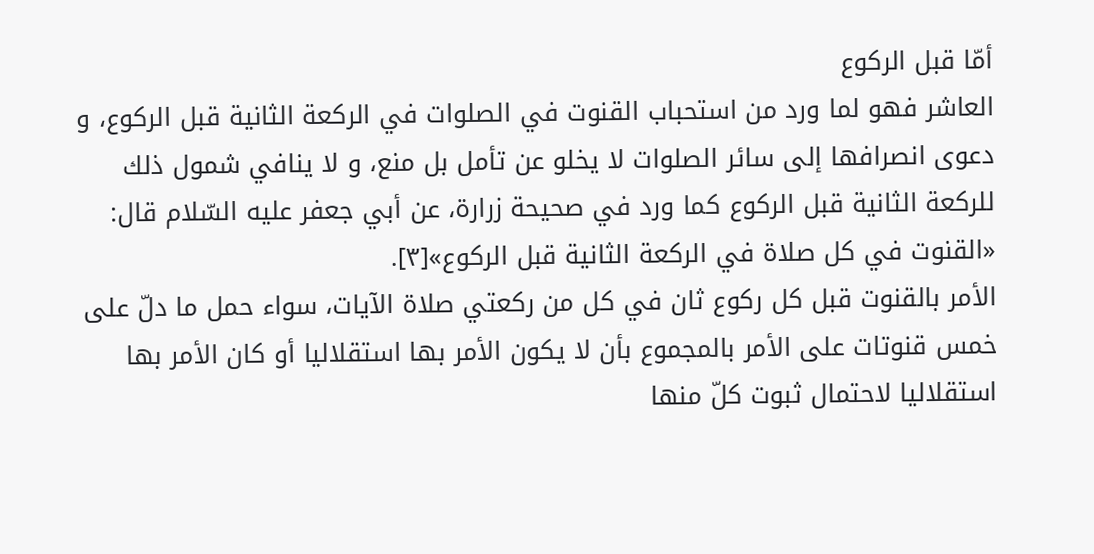أمّا قبل الركوع
العاشر فهو لما ورد من استحباب القنوت في الصلوات في الركعة الثانية قبل الركوع، و
دعوى انصرافها إلى سائر الصلوات لا يخلو عن تأمل بل منع، و لا ينافي شمول ذلك
للركعة الثانية قبل الركوع كما ورد في صحيحة زرارة، عن أبي جعفر عليه السّلام قال:
«القنوت في كل صلاة في الركعة الثانية قبل الركوع»[٣].
الأمر بالقنوت قبل كل ركوع ثان في كل من ركعتي صلاة الآيات، سواء حمل ما دلّ على
خمس قنوتات على الأمر بالمجموع بأن لا يكون الأمر بها استقلاليا أو كان الأمر بها
استقلاليا لاحتمال ثبوت كلّ منها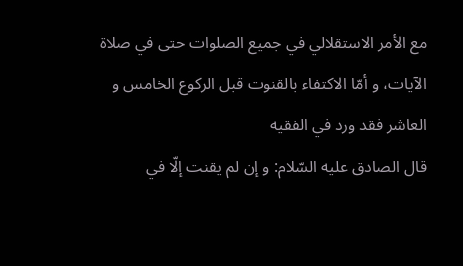مع الأمر الاستقلالي في جميع الصلوات حتى في صلاة
الآيات، و أمّا الاكتفاء بالقنوت قبل الركوع الخامس و العاشر فقد ورد في الفقيه
قال الصادق عليه السّلام: و إن لم يقنت إلّا في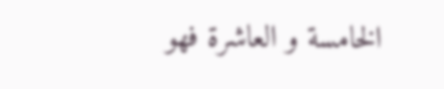الخامسة و العاشرة فهو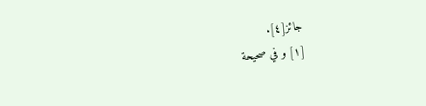جائز[٤].
[١] و في صحيحة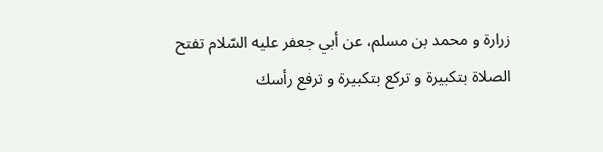زرارة و محمد بن مسلم، عن أبي جعفر عليه السّلام تفتح الصلاة بتكبيرة و تركع بتكبيرة و ترفع رأسك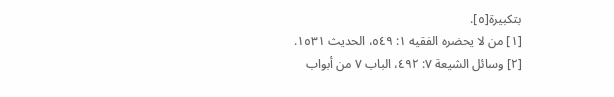بتكبيرة[٥].
[١] من لا يحضره الفقيه ١: ٥٤٩، الحديث ١٥٣١.
[٢] وسائل الشيعة ٧: ٤٩٢، الباب ٧ من أبواب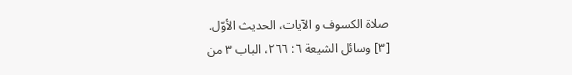صلاة الكسوف و الآيات، الحديث الأوّل.
[٣] وسائل الشيعة ٦: ٢٦٦، الباب ٣ من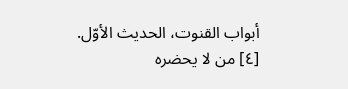أبواب القنوت، الحديث الأوّل.
[٤] من لا يحضره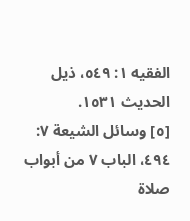الفقيه ١: ٥٤٩، ذيل الحديث ١٥٣١.
[٥] وسائل الشيعة ٧: ٤٩٤، الباب ٧ من أبواب صلاة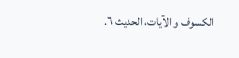الكسوف و الآيات، الحديث ٦.